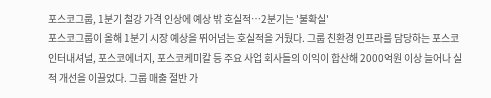포스코그룹, 1분기 철강 가격 인상에 예상 밖 호실적…2분기는 '불확실'
포스코그룹이 올해 1분기 시장 예상을 뛰어넘는 호실적을 거뒀다. 그룹 친환경 인프라를 담당하는 포스코인터내셔널, 포스코에너지, 포스코케미칼 등 주요 사업 회사들의 이익이 합산해 2000억원 이상 늘어나 실적 개선을 이끌었다. 그룹 매출 절반 가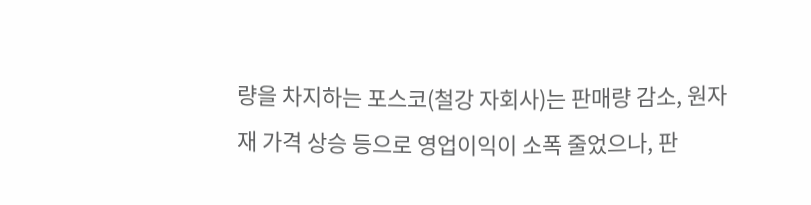량을 차지하는 포스코(철강 자회사)는 판매량 감소, 원자재 가격 상승 등으로 영업이익이 소폭 줄었으나, 판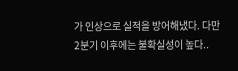가 인상으로 실적을 방어해냈다. 다만 2분기 이후에는 불확실성이 높다..